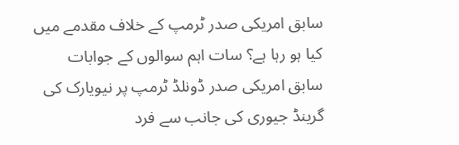سابق امریکی صدر ٹرمپ کے خلاف مقدمے میں کیا ہو رہا ہے؟ سات اہم سوالوں کے جوابات
سابق امریکی صدر ڈونلڈ ٹرمپ پر نیویارک کی گرینڈ جیوری کی جانب سے فرد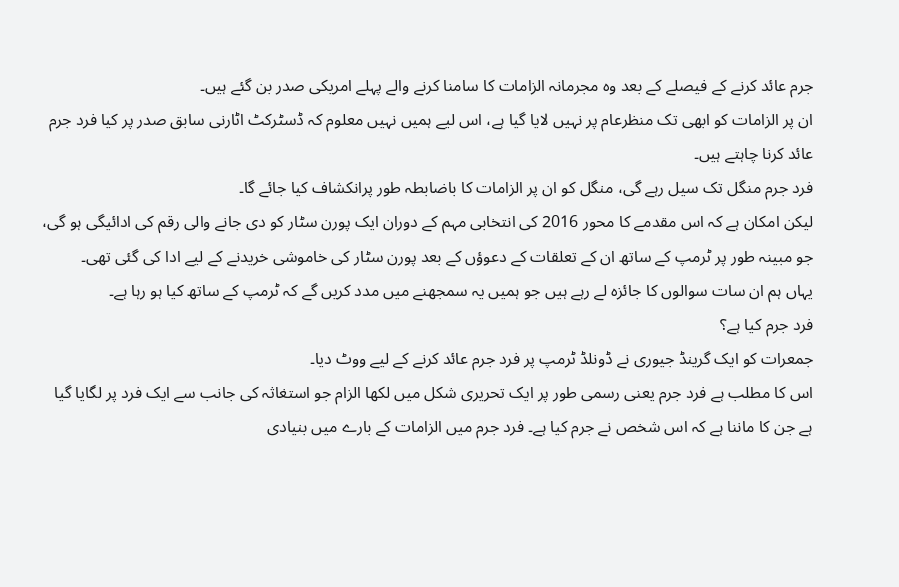جرم عائد کرنے کے فیصلے کے بعد وہ مجرمانہ الزامات کا سامنا کرنے والے پہلے امریکی صدر بن گئے ہیں۔
ان پر الزامات کو ابھی تک منظرعام پر نہیں لایا گیا ہے، اس لیے ہمیں نہیں معلوم کہ ڈسٹرکٹ اٹارنی سابق صدر پر کیا فرد جرم عائد کرنا چاہتے ہیں۔
فرد جرم منگل تک سیل رہے گی، منگل کو ان پر الزامات کا باضابطہ طور پرانکشاف کیا جائے گا۔
لیکن امکان ہے کہ اس مقدمے کا محور 2016 کی انتخابی مہم کے دوران ایک پورن سٹار کو دی جانے والی رقم کی ادائیگی ہو گی، جو مبینہ طور پر ٹرمپ کے ساتھ ان کے تعلقات کے دعوؤں کے بعد پورن سٹار کی خاموشی خریدنے کے لیے ادا کی گئی تھی۔
یہاں ہم ان سات سوالوں کا جائزہ لے رہے ہیں جو ہمیں یہ سمجھنے میں مدد کریں گے کہ ٹرمپ کے ساتھ کیا ہو رہا ہے۔
فرد جرم کیا ہے؟
جمعرات کو ایک گرینڈ جیوری نے ڈونلڈ ٹرمپ پر فرد جرم عائد کرنے کے لیے ووٹ دیا۔
اس کا مطلب ہے فرد جرم یعنی رسمی طور پر ایک تحریری شکل میں لکھا الزام جو استغاثہ کی جانب سے ایک فرد پر لگایا گیا ہے جن کا ماننا ہے کہ اس شخص نے جرم کیا ہے۔ فرد جرم میں الزامات کے بارے میں بنیادی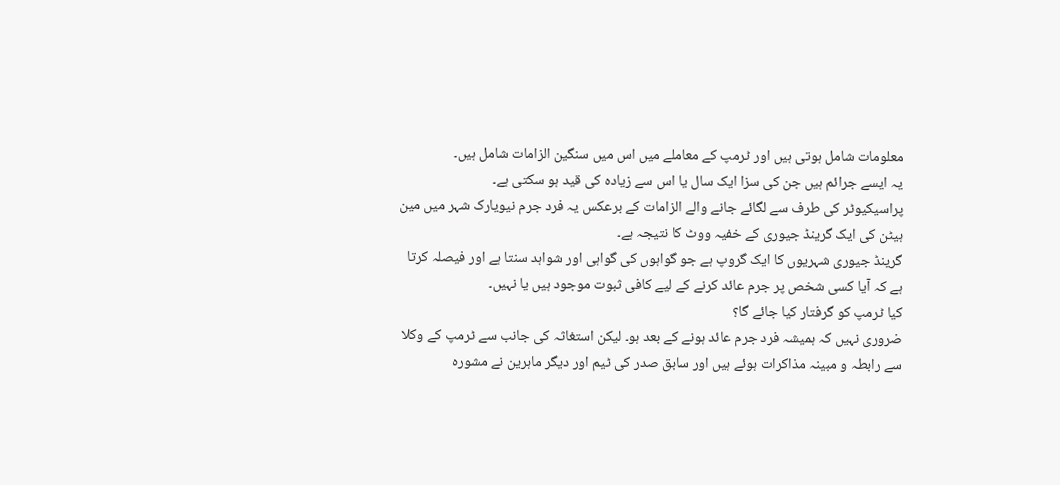معلومات شامل ہوتی ہیں اور ٹرمپ کے معاملے میں اس میں سنگین الزامات شامل ہیں۔
یہ ایسے جرائم ہیں جن کی سزا ایک سال یا اس سے زیادہ کی قید ہو سکتی ہے۔
پراسیکیوٹر کی طرف سے لگائے جانے والے الزامات کے برعکس یہ فرد جرم نیویارک شہر میں مین ہیٹن کی ایک گرینڈ جیوری کے خفیہ ووٹ کا نتیجہ ہے۔
گرینڈ جیوری شہریوں کا ایک گروپ ہے جو گواہوں کی گواہی اور شواہد سنتا ہے اور فیصلہ کرتا ہے کہ آیا کسی شخص پر جرم عائد کرنے کے لیے کافی ثبوت موجود ہیں یا نہیں۔
کیا ٹرمپ کو گرفتار کیا جائے گا؟
ضروری نہیں کہ ہمیشہ فرد جرم عائد ہونے کے بعد ہو۔ لیکن استغاثہ کی جانب سے ٹرمپ کے وکلا سے رابطہ و مبینہ مذاکرات ہوئے ہیں اور سابق صدر کی ٹیم اور دیگر ماہرین نے مشورہ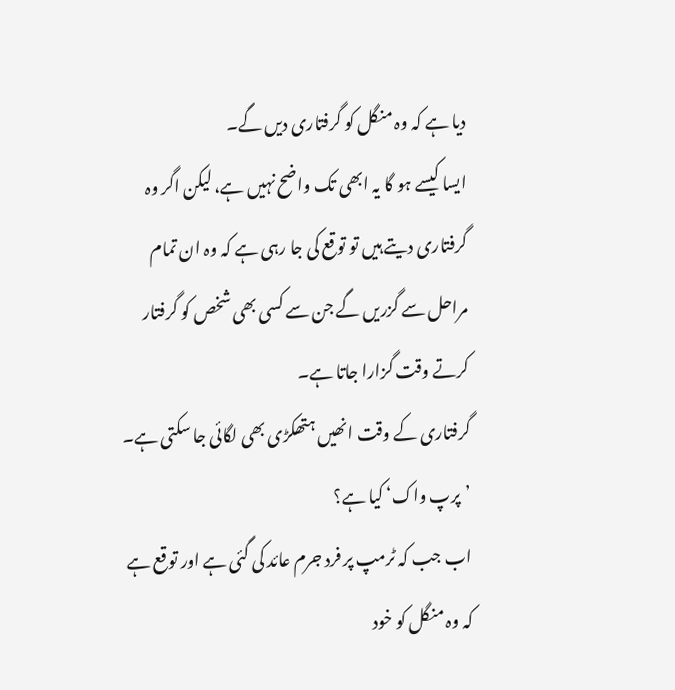دیا ہے کہ وہ منگل کو گرفتاری دیں گے۔
ایسا کیسے ہو گا یہ ابھی تک واضح نہیں ہے، لیکن اگر وہ گرفتاری دیتے ہیں تو توقع کی جا رہی ہے کہ وہ ان تمام مراحل سے گزریں گے جن سے کسی بھی شخص کو گرفتار کرتے وقت گزارا جاتا ہے۔
گرفتاری کے وقت انھیں ہتھکڑی بھی لگائی جا سکتی ہے۔
’پرپ واک‘ کیا ہے؟
اب جب کہ ٹرمپ پر فرد جرم عائد کی گئی ہے اور توقع ہے کہ وہ منگل کو خود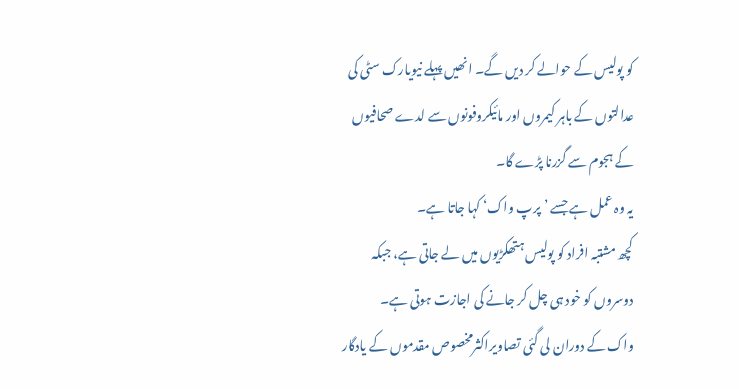کو پولیس کے حوالے کر دیں گے۔ انھیں پہلے نیویارک سٹی کی عدالتوں کے باہر کیمروں اور مائیکروفونوں سے لدے صحافیوں کے ہجوم سے گزرنا پڑے گا۔
یہ وہ عمل ہے جسے ’پرپ واک‘ کہا جاتا ہے۔
کچھ مشتبہ افراد کو پولیس ہتھکڑیوں میں لے جاتی ہے، جبکہ دوسروں کو خود ہی چل کر جانے کی اجازت ہوتی ہے۔
واک کے دوران لی گئی تصاویراکثرمخصوص مقدموں کے یادگار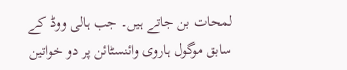لمحات بن جاتے ہیں۔ جب ہالی ووڈ کے سابق موگول ہاروی وائنسٹائن پر دو خواتین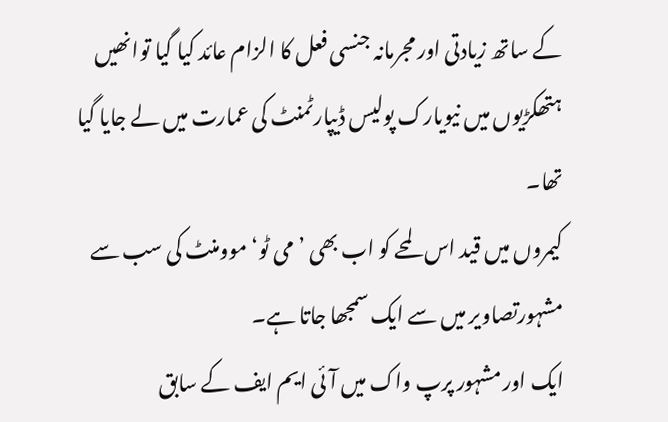کے ساتھ زیادتی اور مجرمانہ جنسی فعل کا الزام عائد کیا گیا توانھیں ہتھکڑیوں میں نیویارک پولیس ڈیپارٹمنٹ کی عمارت میں لے جایا گیا تھا۔
کیمروں میں قید اس لمحے کو اب بھی ’می ٹو‘ موومنٹ کی سب سے مشہورتصاویر میں سے ایک سمجھا جاتا ہے۔
ایک اور مشہور پرپ واک میں آئی ایم ایف کے سابق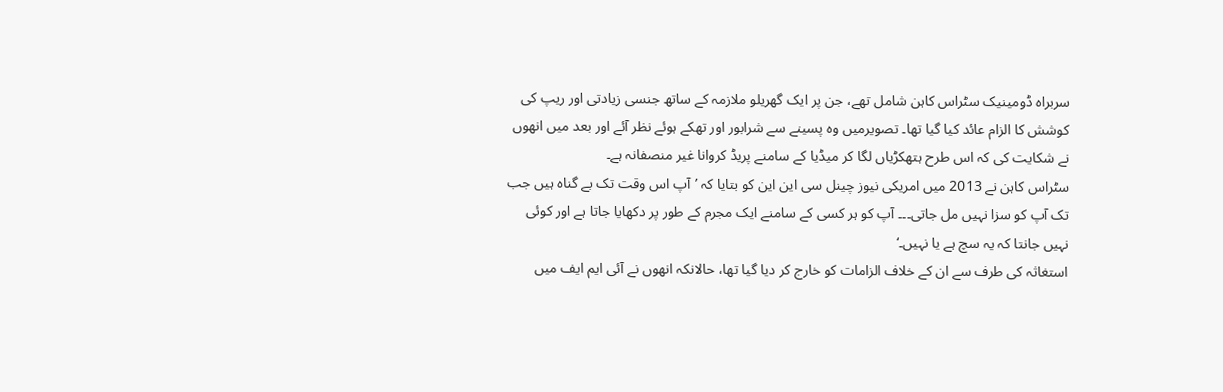سربراہ ڈومینیک سٹراس کاہن شامل تھے، جن پر ایک گھریلو ملازمہ کے ساتھ جنسی زیادتی اور ریپ کی کوشش کا الزام عائد کیا گیا تھا۔ تصویرمیں وہ پسینے سے شرابور اور تھکے ہوئے نظر آئے اور بعد میں انھوں نے شکایت کی کہ اس طرح ہتھکڑیاں لگا کر میڈیا کے سامنے پریڈ کروانا غیر منصفانہ ہے۔
سٹراس کاہن نے 2013 میں امریکی نیوز چینل سی این این کو بتایا کہ ’آپ اس وقت تک بے گناہ ہیں جب تک آپ کو سزا نہیں مل جاتی۔۔۔ آپ کو ہر کسی کے سامنے ایک مجرم کے طور پر دکھایا جاتا ہے اور کوئی نہیں جانتا کہ یہ سچ ہے یا نہیں۔‘
استغاثہ کی طرف سے ان کے خلاف الزامات کو خارج کر دیا گیا تھا، حالانکہ انھوں نے آئی ایم ایف میں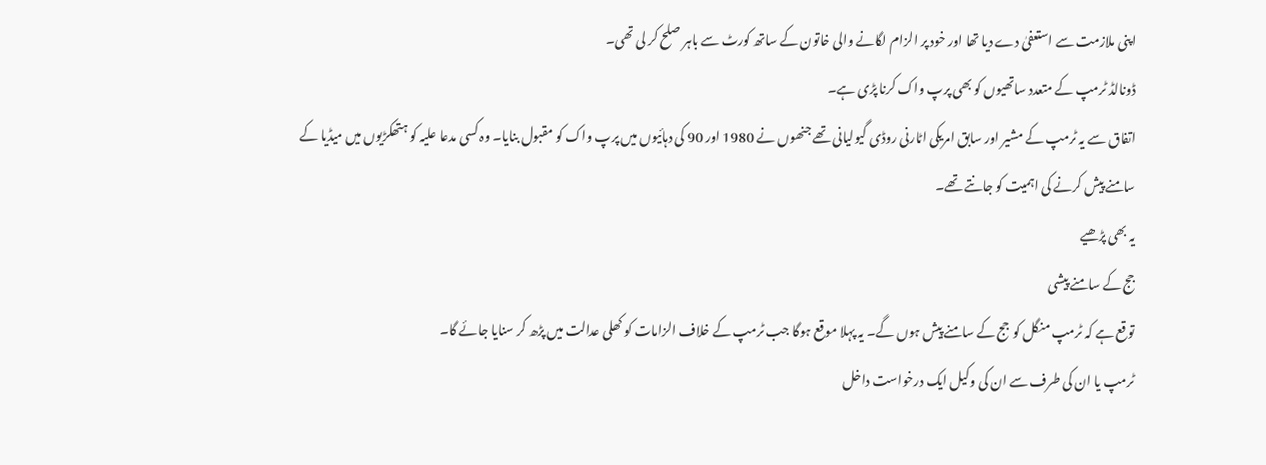اپنی ملازمت سے استعفیٰ دے دیا تھا اور خود پر الزام لگانے والی خاتون کے ساتھ کورٹ سے باہر صلح کر لی تھی۔
ڈونالڈ ٹرمپ کے متعدد ساتھیوں کو بھی پرپ واک کرنا پڑی ہے۔
اتفاق سے یہ ٹرمپ کے مشیر اور سابق امریکی اٹارنی روڈی گیولیانی تھے جنھوں نے 1980 اور 90 کی دہائیوں میں پرپ واک کو مقبول بنایا۔ وہ کسی مدعا علیہ کو ہتھکڑیوں میں میڈیا کے سامنے پیش کرنے کی اہمیت کو جانتے تھے۔
یہ بھی پڑھیے
جج کے سامنے پیشی
توقع ہے کہ ٹرمپ منگل کوجج کے سامنے پیش ہوں گے۔ یہ پہلا موقع ہوگا جب ٹرمپ کے خلاف الزامات کو کھلی عدالت میں پڑھ کر سنایا جائے گا۔
ٹرمپ یا ان کی طرف سے ان کی وکیل ایک درخواست داخل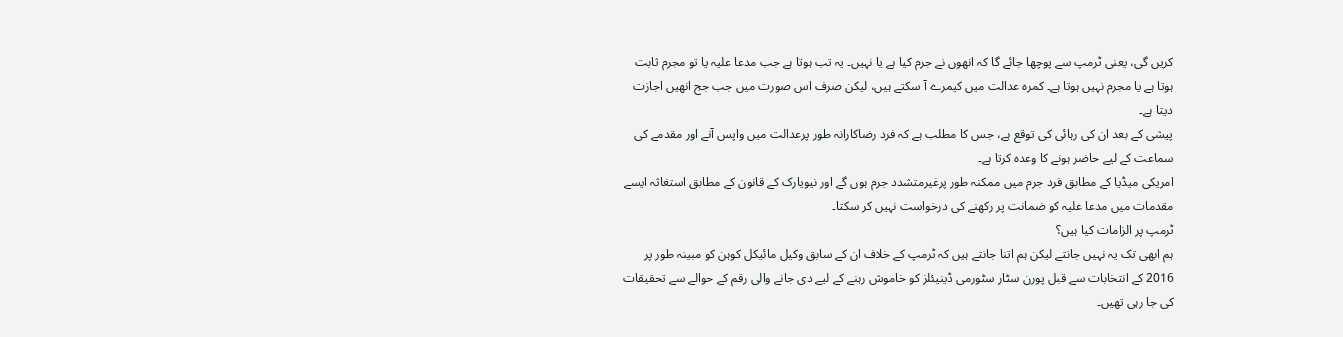کریں گی، یعنی ٹرمپ سے پوچھا جائے گا کہ انھوں نے جرم کیا ہے یا نہیں۔ یہ تب ہوتا ہے جب مدعا علیہ یا تو مجرم ثابت ہوتا ہے یا مجرم نہیں ہوتا ہے۔ کمرہ عدالت میں کیمرے آ سکتے ہیں، لیکن صرف اس صورت میں جب جج انھیں اجازت دیتا ہے۔
پیشی کے بعد ان کی رہائی کی توقع ہے، جس کا مطلب ہے کہ فرد رضاکارانہ طور پرعدالت میں واپس آنے اور مقدمے کی سماعت کے لیے حاضر ہونے کا وعدہ کرتا ہے۔
امریکی میڈیا کے مطابق فرد جرم میں ممکنہ طور پرغیرمتشدد جرم ہوں گے اور نیویارک کے قانون کے مطابق استغاثہ ایسے مقدمات میں مدعا علیہ کو ضمانت پر رکھنے کی درخواست نہیں کر سکتا۔
ٹرمپ پر الزامات کیا ہیں؟
ہم ابھی تک یہ نہیں جانتے لیکن ہم اتنا جانتے ہیں کہ ٹرمپ کے خلاف ان کے سابق وکیل مائیکل کوہن کو مبینہ طور پر 2016 کے انتخابات سے قبل پورن سٹار سٹورمی ڈینیئلز کو خاموش رہنے کے لیے دی جانے والی رقم کے حوالے سے تحقیقات کی جا رہی تھیں۔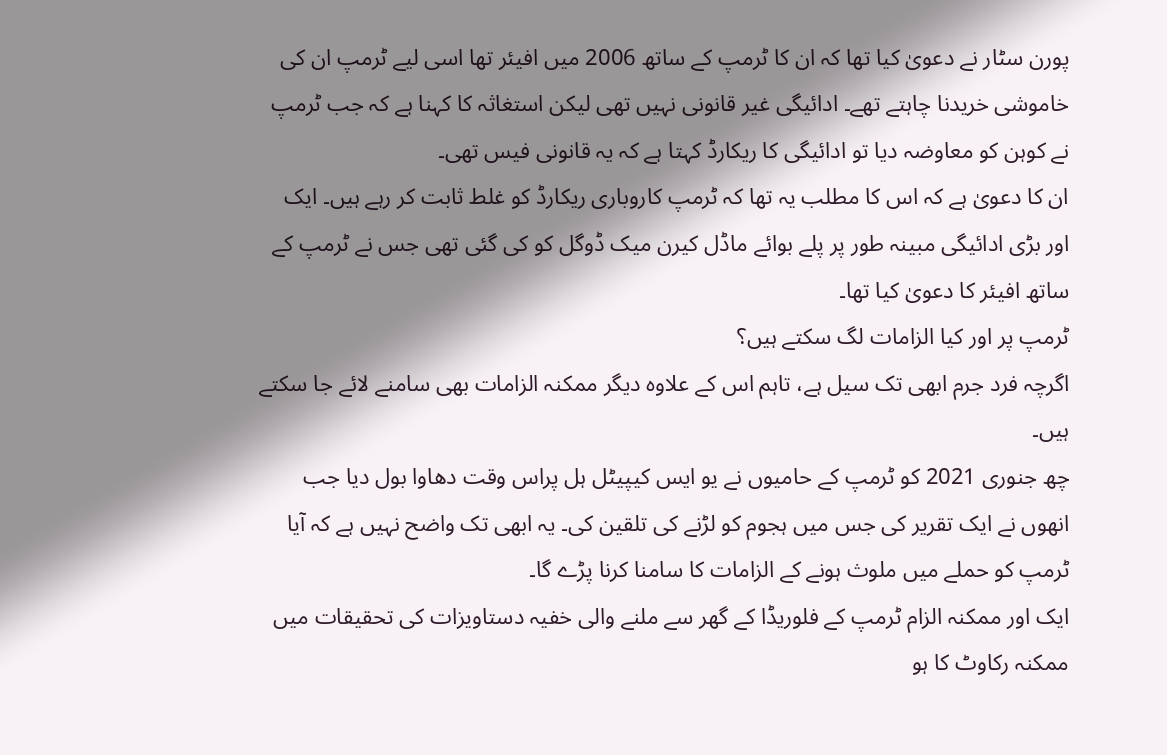پورن سٹار نے دعویٰ کیا تھا کہ ان کا ٹرمپ کے ساتھ 2006 میں افیئر تھا اسی لیے ٹرمپ ان کی خاموشی خریدنا چاہتے تھے۔ ادائیگی غیر قانونی نہیں تھی لیکن استغاثہ کا کہنا ہے کہ جب ٹرمپ نے کوہن کو معاوضہ دیا تو ادائیگی کا ریکارڈ کہتا ہے کہ یہ قانونی فیس تھی۔
ان کا دعویٰ ہے کہ اس کا مطلب یہ تھا کہ ٹرمپ کاروباری ریکارڈ کو غلط ثابت کر رہے ہیں۔ ایک اور بڑی ادائیگی مبینہ طور پر پلے بوائے ماڈل کیرن میک ڈوگل کو کی گئی تھی جس نے ٹرمپ کے ساتھ افیئر کا دعویٰ کیا تھا۔
ٹرمپ پر اور کیا الزامات لگ سکتے ہیں؟
اگرچہ فرد جرم ابھی تک سیل ہے، تاہم اس کے علاوہ دیگر ممکنہ الزامات بھی سامنے لائے جا سکتے ہیں۔
چھ جنوری 2021 کو ٹرمپ کے حامیوں نے یو ایس کیپیٹل ہل پراس وقت دھاوا بول دیا جب انھوں نے ایک تقریر کی جس میں ہجوم کو لڑنے کی تلقین کی۔ یہ ابھی تک واضح نہیں ہے کہ آیا ٹرمپ کو حملے میں ملوث ہونے کے الزامات کا سامنا کرنا پڑے گا۔
ایک اور ممکنہ الزام ٹرمپ کے فلوریڈا کے گھر سے ملنے والی خفیہ دستاویزات کی تحقیقات میں ممکنہ رکاوٹ کا ہو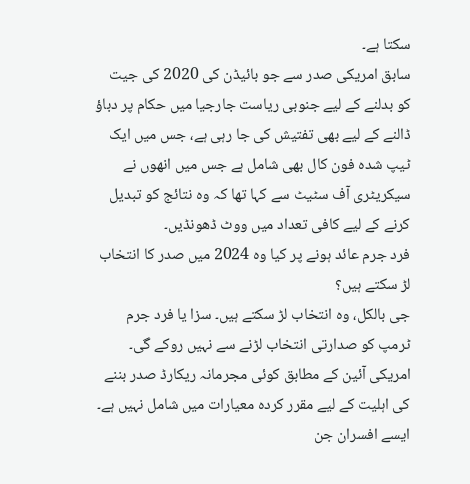سکتا ہے۔
سابق امریکی صدر سے جو بائیڈن کی 2020 کی جیت کو بدلنے کے لیے جنوبی ریاست جارجیا میں حکام پر دباؤ ڈالنے کے لیے بھی تفتیش کی جا رہی ہے، جس میں ایک ٹیپ شدہ فون کال بھی شامل ہے جس میں انھوں نے سیکریٹری آف سٹیٹ سے کہا تھا کہ وہ نتائج کو تبدیل کرنے کے لیے کافی تعداد میں ووٹ ڈھونڈیں۔
فرد جرم عائد ہونے پر کیا وہ 2024 میں صدر کا انتخاب لڑ سکتے ہیں؟
جی بالکل، وہ انتخاب لڑ سکتے ہیں۔ سزا یا فرد جرم ٹرمپ کو صدارتی انتخاب لڑنے سے نہیں روکے گی۔ امریکی آئین کے مطابق کوئی مجرمانہ ریکارڈ صدر بننے کی اہلیت کے لیے مقرر کردہ معیارات میں شامل نہیں ہے۔
ایسے افسران جن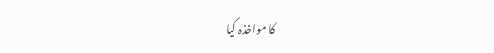کا مواخذہ کیا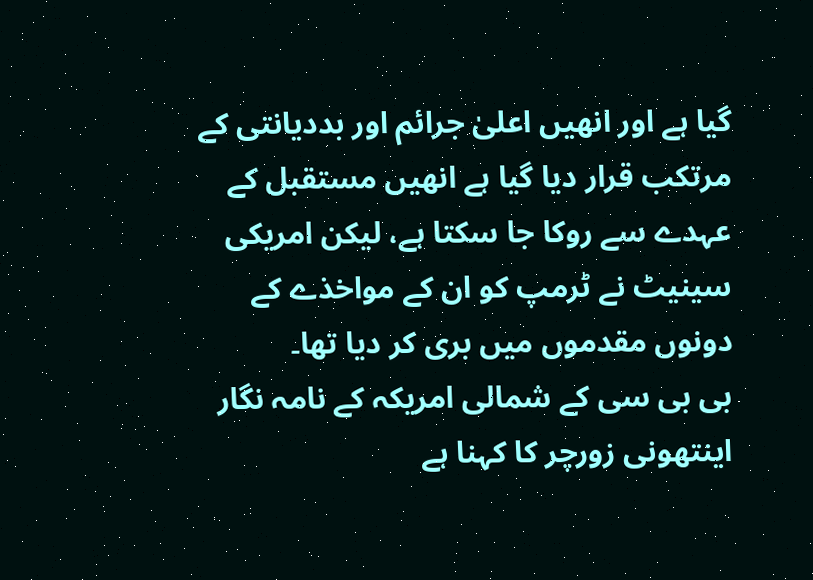گیا ہے اور انھیں اعلیٰ جرائم اور بددیانتی کے مرتکب قرار دیا گیا ہے انھیں مستقبل کے عہدے سے روکا جا سکتا ہے، لیکن امریکی سینیٹ نے ٹرمپ کو ان کے مواخذے کے دونوں مقدموں میں بری کر دیا تھا۔
بی بی سی کے شمالی امریکہ کے نامہ نگار اینتھونی زورچر کا کہنا ہے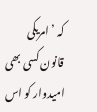کہ ’امریکی قانون کسی بھی امیدوار کو اس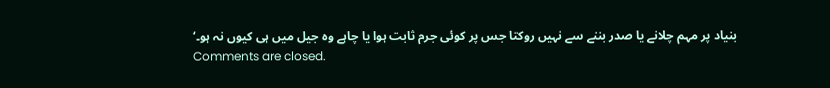بنیاد پر مہم چلانے یا صدر بننے سے نہیں روکتا جس پر کوئی جرم ثابت ہوا یا چاہے وہ جیل میں ہی کیوں نہ ہو۔‘
Comments are closed.